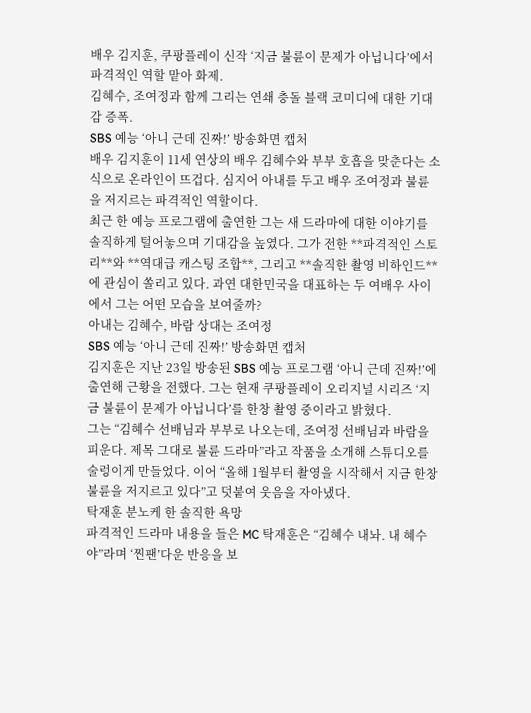배우 김지훈, 쿠팡플레이 신작 ‘지금 불륜이 문제가 아닙니다’에서 파격적인 역할 맡아 화제.
김혜수, 조여정과 함께 그리는 연쇄 충돌 블랙 코미디에 대한 기대감 증폭.
SBS 예능 ‘아니 근데 진짜!’ 방송화면 캡처
배우 김지훈이 11세 연상의 배우 김혜수와 부부 호흡을 맞춘다는 소식으로 온라인이 뜨겁다. 심지어 아내를 두고 배우 조여정과 불륜을 저지르는 파격적인 역할이다.
최근 한 예능 프로그램에 출연한 그는 새 드라마에 대한 이야기를 솔직하게 털어놓으며 기대감을 높였다. 그가 전한 **파격적인 스토리**와 **역대급 캐스팅 조합**, 그리고 **솔직한 촬영 비하인드**에 관심이 쏠리고 있다. 과연 대한민국을 대표하는 두 여배우 사이에서 그는 어떤 모습을 보여줄까?
아내는 김혜수, 바람 상대는 조여정
SBS 예능 ‘아니 근데 진짜!’ 방송화면 캡처
김지훈은 지난 23일 방송된 SBS 예능 프로그램 ‘아니 근데 진짜!’에 출연해 근황을 전했다. 그는 현재 쿠팡플레이 오리지널 시리즈 ‘지금 불륜이 문제가 아닙니다’를 한창 촬영 중이라고 밝혔다.
그는 “김혜수 선배님과 부부로 나오는데, 조여정 선배님과 바람을 피운다. 제목 그대로 불륜 드라마”라고 작품을 소개해 스튜디오를 술렁이게 만들었다. 이어 “올해 1월부터 촬영을 시작해서 지금 한창 불륜을 저지르고 있다”고 덧붙여 웃음을 자아냈다.
탁재훈 분노케 한 솔직한 욕망
파격적인 드라마 내용을 들은 MC 탁재훈은 “김혜수 내놔. 내 혜수야”라며 ‘찐팬’다운 반응을 보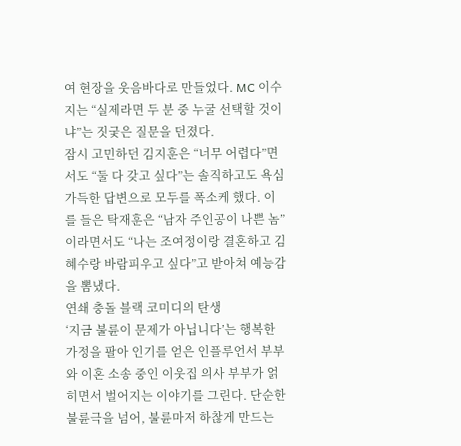여 현장을 웃음바다로 만들었다. MC 이수지는 “실제라면 두 분 중 누굴 선택할 것이냐”는 짓궂은 질문을 던졌다.
잠시 고민하던 김지훈은 “너무 어렵다”면서도 “둘 다 갖고 싶다”는 솔직하고도 욕심 가득한 답변으로 모두를 폭소케 했다. 이를 들은 탁재훈은 “남자 주인공이 나쁜 놈”이라면서도 “나는 조여정이랑 결혼하고 김혜수랑 바람피우고 싶다”고 받아쳐 예능감을 뽐냈다.
연쇄 충돌 블랙 코미디의 탄생
‘지금 불륜이 문제가 아닙니다’는 행복한 가정을 팔아 인기를 얻은 인플루언서 부부와 이혼 소송 중인 이웃집 의사 부부가 얽히면서 벌어지는 이야기를 그린다. 단순한 불륜극을 넘어, 불륜마저 하찮게 만드는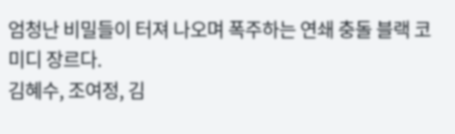엄청난 비밀들이 터져 나오며 폭주하는 연쇄 충돌 블랙 코미디 장르다.
김혜수, 조여정, 김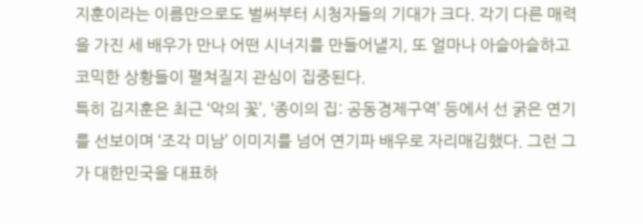지훈이라는 이름만으로도 벌써부터 시청자들의 기대가 크다. 각기 다른 매력을 가진 세 배우가 만나 어떤 시너지를 만들어낼지, 또 얼마나 아슬아슬하고 코믹한 상황들이 펼쳐질지 관심이 집중된다.
특히 김지훈은 최근 ‘악의 꽃’, ‘종이의 집: 공동경제구역’ 등에서 선 굵은 연기를 선보이며 ‘조각 미남’ 이미지를 넘어 연기파 배우로 자리매김했다. 그런 그가 대한민국을 대표하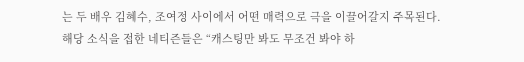는 두 배우 김혜수, 조여정 사이에서 어떤 매력으로 극을 이끌어갈지 주목된다.
해당 소식을 접한 네티즌들은 “캐스팅만 봐도 무조건 봐야 하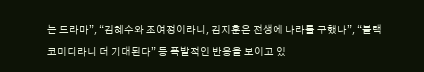는 드라마”, “김혜수와 조여정이라니, 김지훈은 전생에 나라를 구했나”, “블랙 코미디라니 더 기대된다” 등 폭발적인 반응을 보이고 있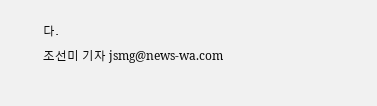다.
조선미 기자 jsmg@news-wa.com